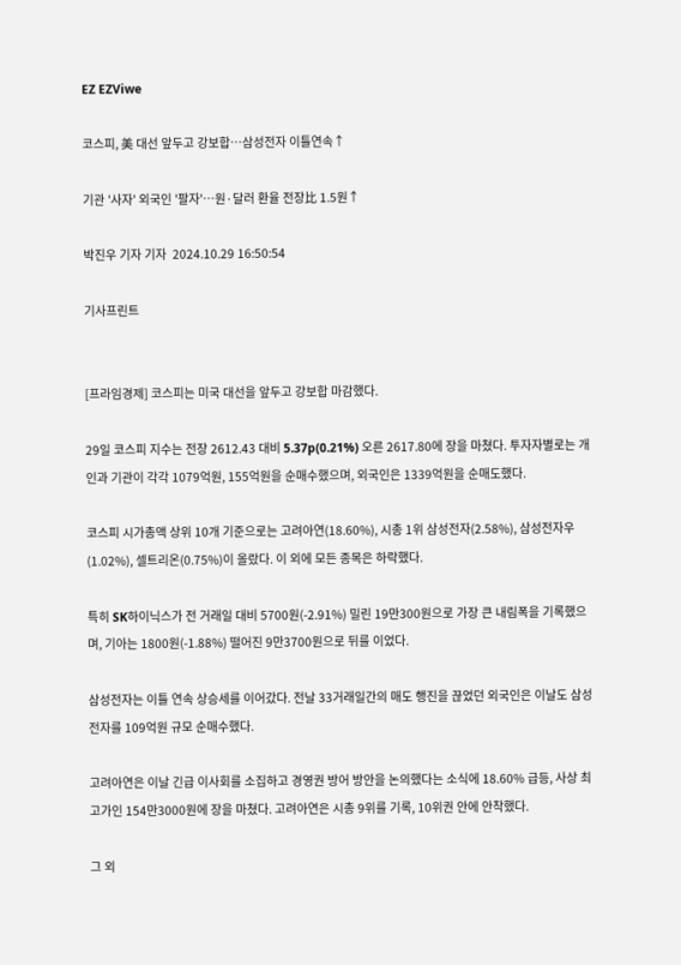EZ EZViwe

코스피, 美 대선 앞두고 강보합…삼성전자 이틀연속↑

기관 '사자' 외국인 '팔자'…원·달러 환율 전장比 1.5원↑

박진우 기자 기자  2024.10.29 16:50:54

기사프린트


[프라임경제] 코스피는 미국 대선을 앞두고 강보합 마감했다.

29일 코스피 지수는 전장 2612.43 대비 5.37p(0.21%) 오른 2617.80에 장을 마쳤다. 투자자별로는 개인과 기관이 각각 1079억원, 155억원을 순매수했으며, 외국인은 1339억원을 순매도했다.

코스피 시가총액 상위 10개 기준으로는 고려아연(18.60%), 시총 1위 삼성전자(2.58%), 삼성전자우(1.02%), 셀트리온(0.75%)이 올랐다. 이 외에 모든 종목은 하락했다.

특히 SK하이닉스가 전 거래일 대비 5700원(-2.91%) 밀린 19만300원으로 가장 큰 내림폭을 기록했으며, 기아는 1800원(-1.88%) 떨어진 9만3700원으로 뒤를 이었다.

삼성전자는 이틀 연속 상승세를 이어갔다. 전날 33거래일간의 매도 행진을 끊었던 외국인은 이날도 삼성전자를 109억원 규모 순매수했다.

고려아연은 이날 긴급 이사회를 소집하고 경영권 방어 방안을 논의했다는 소식에 18.60% 급등, 사상 최고가인 154만3000원에 장을 마쳤다. 고려아연은 시총 9위를 기록, 10위권 안에 안착했다.

그 외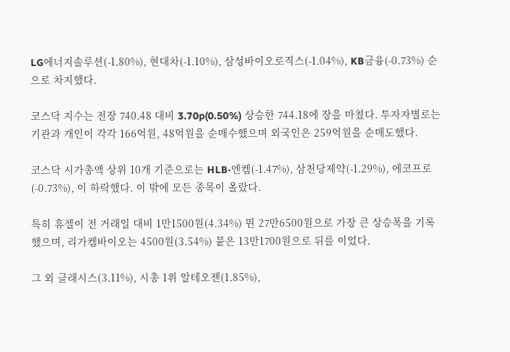LG에너지솔루션(-1.80%), 현대차(-1.10%), 삼성바이오로직스(-1.04%), KB금융(-0.73%) 순으로 차지했다.

코스닥 지수는 전장 740.48 대비 3.70p(0.50%) 상승한 744.18에 장을 마쳤다. 투자자별로는 기관과 개인이 각각 166억원, 48억원을 순매수했으며 외국인은 259억원을 순매도했다.

코스닥 시가총액 상위 10개 기준으로는 HLB·엔켐(-1.47%), 삼천당제약(-1.29%), 에코프로(-0.73%), 이 하락했다. 이 밖에 모든 종목이 올랐다.

특히 휴젤이 전 거래일 대비 1만1500원(4.34%) 뛴 27만6500원으로 가장 큰 상승폭을 기록했으며, 리가켐바이오는 4500원(3.54%) 붙은 13만1700원으로 뒤를 이었다.

그 외 클래시스(3.11%), 시총 1위 알테오젠(1.85%),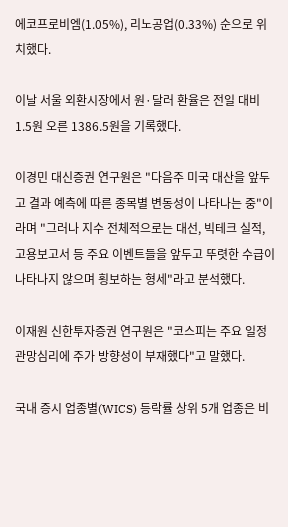에코프로비엠(1.05%), 리노공업(0.33%) 순으로 위치했다.

이날 서울 외환시장에서 원·달러 환율은 전일 대비 1.5원 오른 1386.5원을 기록했다.

이경민 대신증권 연구원은 "다음주 미국 대산을 앞두고 결과 예측에 따른 종목별 변동성이 나타나는 중"이라며 "그러나 지수 전체적으로는 대선, 빅테크 실적, 고용보고서 등 주요 이벤트들을 앞두고 뚜렷한 수급이 나타나지 않으며 횡보하는 형세"라고 분석했다.

이재원 신한투자증권 연구원은 "코스피는 주요 일정 관망심리에 주가 방향성이 부재했다"고 말했다.

국내 증시 업종별(WICS) 등락률 상위 5개 업종은 비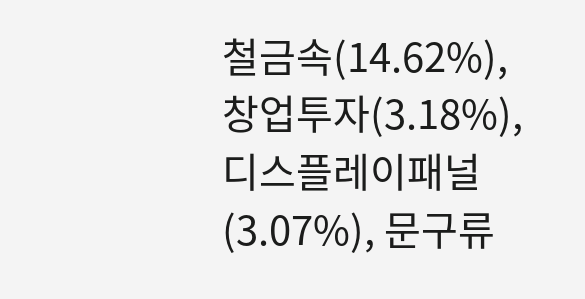철금속(14.62%), 창업투자(3.18%), 디스플레이패널(3.07%), 문구류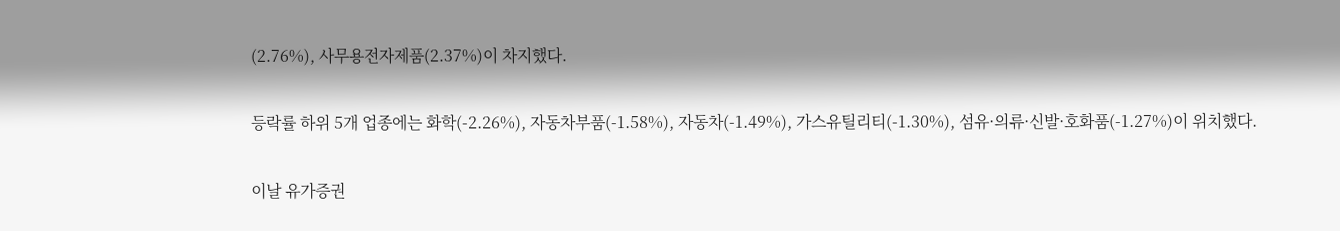(2.76%), 사무용전자제품(2.37%)이 차지했다.

등락률 하위 5개 업종에는 화학(-2.26%), 자동차부품(-1.58%), 자동차(-1.49%), 가스유틸리티(-1.30%), 섬유·의류·신발·호화품(-1.27%)이 위치했다.

이날 유가증권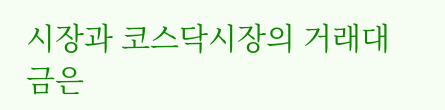시장과 코스닥시장의 거래대금은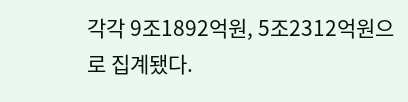각각 9조1892억원, 5조2312억원으로 집계됐다.